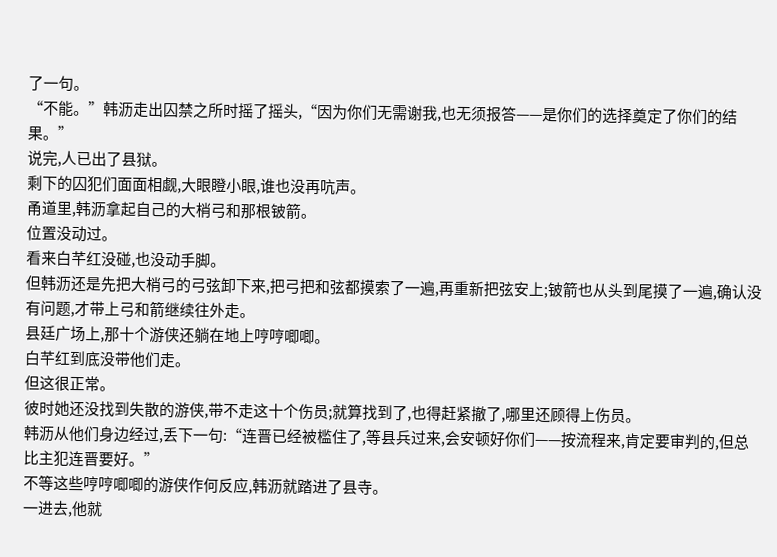了一句。
“不能。”韩沥走出囚禁之所时摇了摇头,“因为你们无需谢我,也无须报答——是你们的选择奠定了你们的结果。”
说完,人已出了县狱。
剩下的囚犯们面面相觑,大眼瞪小眼,谁也没再吭声。
甬道里,韩沥拿起自己的大梢弓和那根铍箭。
位置没动过。
看来白芊红没碰,也没动手脚。
但韩沥还是先把大梢弓的弓弦卸下来,把弓把和弦都摸索了一遍,再重新把弦安上;铍箭也从头到尾摸了一遍,确认没有问题,才带上弓和箭继续往外走。
县廷广场上,那十个游侠还躺在地上哼哼唧唧。
白芊红到底没带他们走。
但这很正常。
彼时她还没找到失散的游侠,带不走这十个伤员;就算找到了,也得赶紧撤了,哪里还顾得上伤员。
韩沥从他们身边经过,丢下一句:“连晋已经被槛住了,等县兵过来,会安顿好你们——按流程来,肯定要审判的,但总比主犯连晋要好。”
不等这些哼哼唧唧的游侠作何反应,韩沥就踏进了县寺。
一进去,他就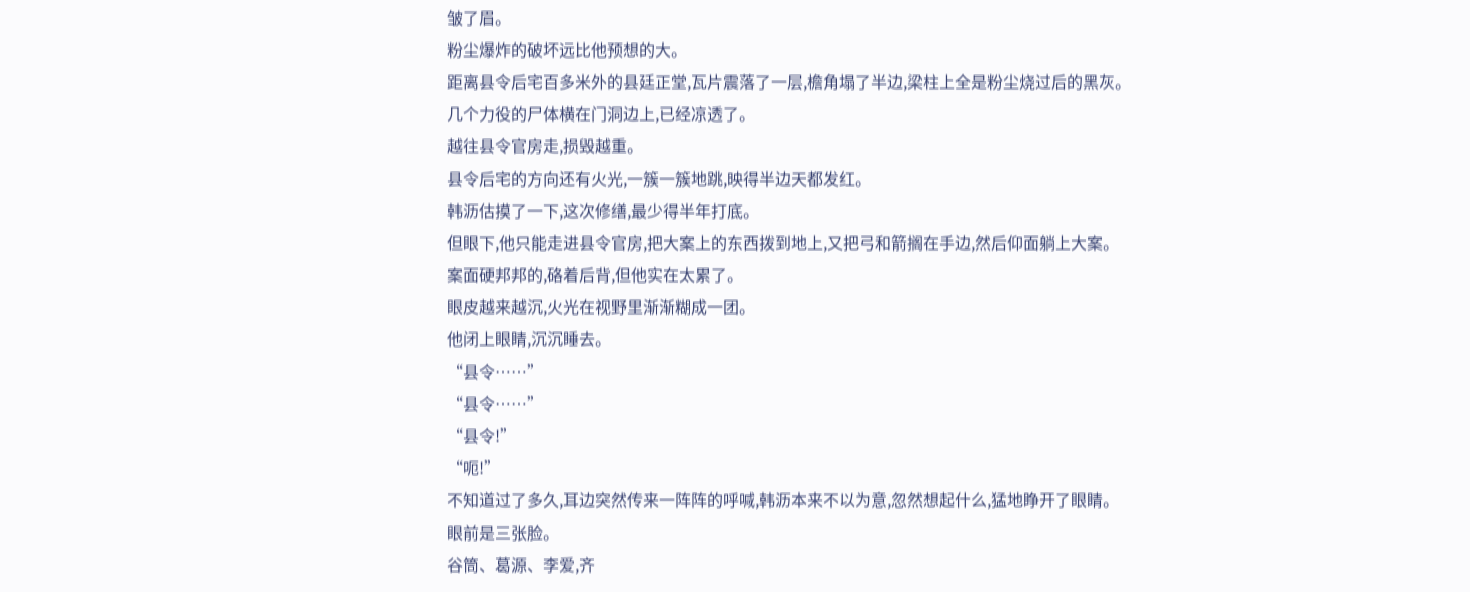皱了眉。
粉尘爆炸的破坏远比他预想的大。
距离县令后宅百多米外的县廷正堂,瓦片震落了一层,檐角塌了半边,梁柱上全是粉尘烧过后的黑灰。
几个力役的尸体横在门洞边上,已经凉透了。
越往县令官房走,损毁越重。
县令后宅的方向还有火光,一簇一簇地跳,映得半边天都发红。
韩沥估摸了一下,这次修缮,最少得半年打底。
但眼下,他只能走进县令官房,把大案上的东西拨到地上,又把弓和箭搁在手边,然后仰面躺上大案。
案面硬邦邦的,硌着后背,但他实在太累了。
眼皮越来越沉,火光在视野里渐渐糊成一团。
他闭上眼睛,沉沉睡去。
“县令……”
“县令……”
“县令!”
“呃!”
不知道过了多久,耳边突然传来一阵阵的呼喊,韩沥本来不以为意,忽然想起什么,猛地睁开了眼睛。
眼前是三张脸。
谷筒、葛源、李爱,齐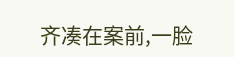齐凑在案前,一脸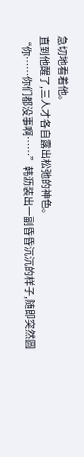急切地看着他。
直到他醒了,三人才各自露出松弛的神色。
“你……你们都没事啊……”韩沥装出一副昏昏沉沉的样子,随即突然圆